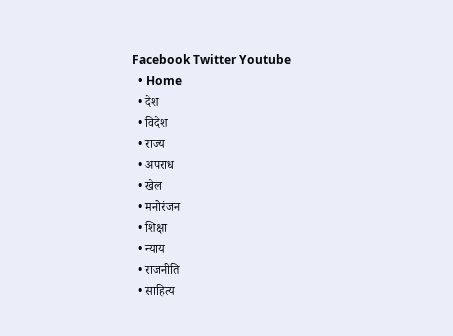Facebook Twitter Youtube
  • Home
  • देश
  • विदेश
  • राज्य
  • अपराध
  • खेल
  • मनोरंजन
  • शिक्षा
  • न्याय
  • राजनीति
  • साहित्य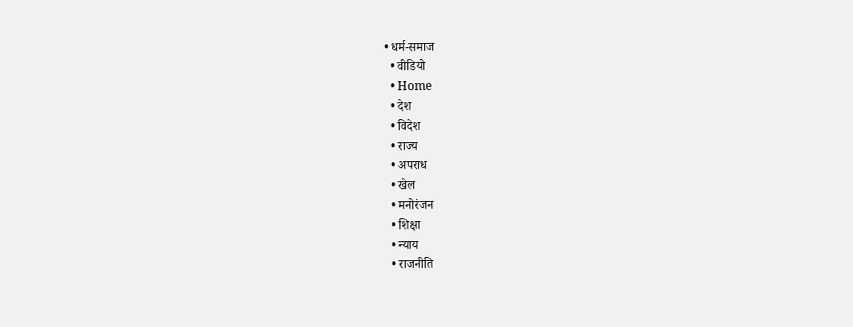• धर्म-समाज
  • वीडियो
  • Home
  • देश
  • विदेश
  • राज्य
  • अपराध
  • खेल
  • मनोरंजन
  • शिक्षा
  • न्याय
  • राजनीति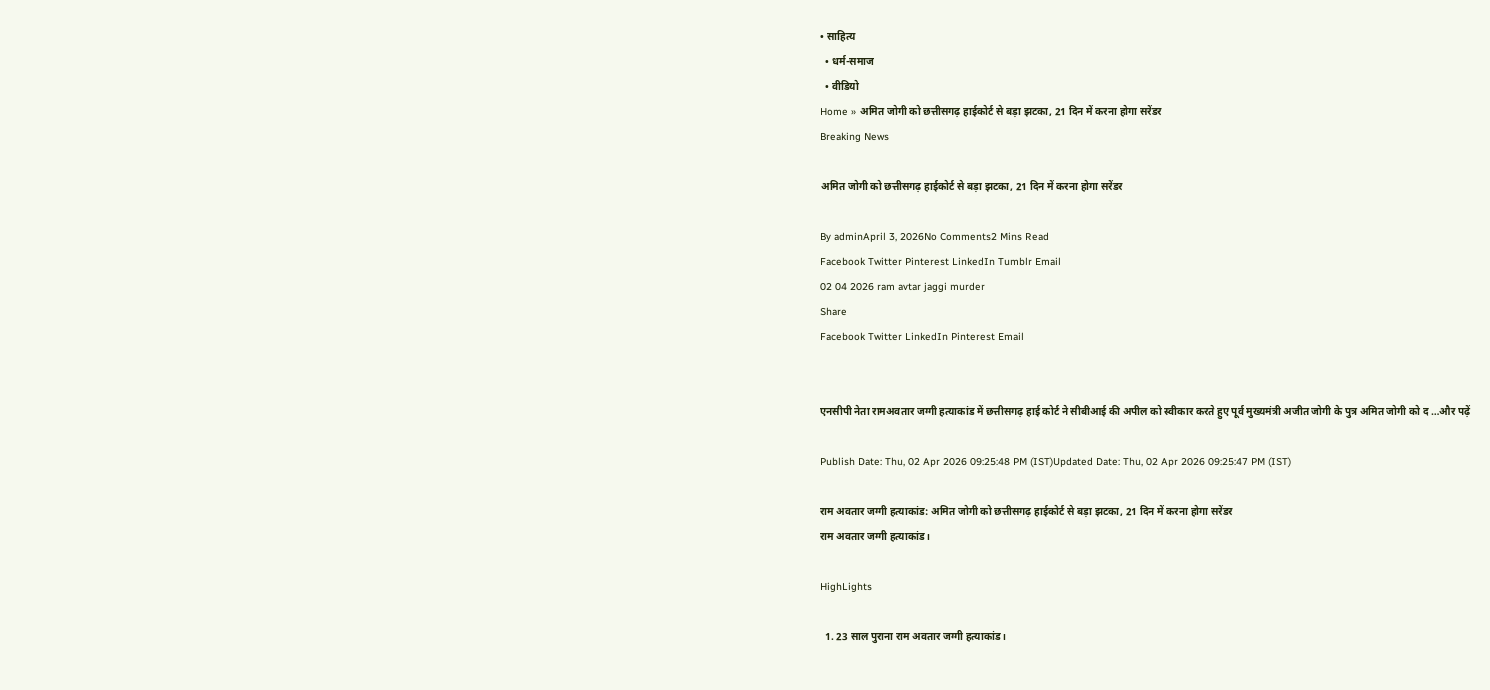• साहित्य
  • धर्म-समाज
  • वीडियो
Home » अमित जोगी को छत्तीसगढ़ हाईकोर्ट से बड़ा झटका, 21 दिन में करना होगा सरेंडर
Breaking News

अमित जोगी को छत्तीसगढ़ हाईकोर्ट से बड़ा झटका, 21 दिन में करना होगा सरेंडर

By adminApril 3, 2026No Comments2 Mins Read
Facebook Twitter Pinterest LinkedIn Tumblr Email
02 04 2026 ram avtar jaggi murder
Share
Facebook Twitter LinkedIn Pinterest Email


एनसीपी नेता रामअवतार जग्गी हत्याकांड में छत्तीसगढ़ हाई कोर्ट ने सीबीआई की अपील को स्वीकार करते हुए पूर्व मुख्यमंत्री अजीत जोगी के पुत्र अमित जोगी को द …और पढ़ें

Publish Date: Thu, 02 Apr 2026 09:25:48 PM (IST)Updated Date: Thu, 02 Apr 2026 09:25:47 PM (IST)

राम अवतार जग्गी हत्याकांड: अमित जोगी को छत्तीसगढ़ हाईकोर्ट से बड़ा झटका, 21 दिन में करना होगा सरेंडर
राम अवतार जग्गी हत्याकांड।

HighLights

  1. 23 साल पुराना राम अवतार जग्गी हत्याकांड।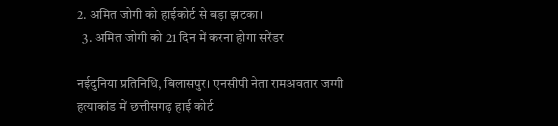2. अमित जोगी को हाईकोर्ट से बड़ा झटका।
  3. अमित जोगी को 21 दिन में करना होगा सरेंडर

नईदुनिया प्रतिनिधि, बिलासपुर। एनसीपी नेता रामअवतार जग्गी हत्याकांड में छत्तीसगढ़ हाई कोर्ट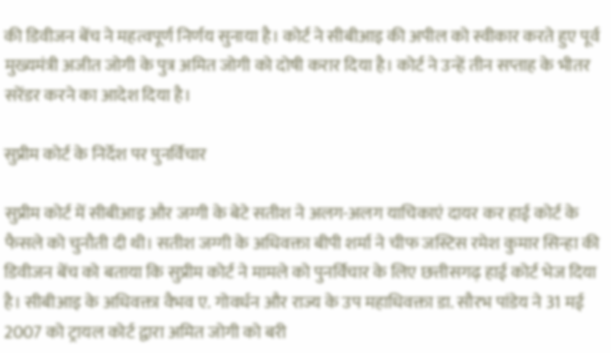की डिवीजन बेंच ने महत्वपूर्ण निर्णय सुनाया है। कोर्ट ने सीबीआइ की अपील को स्वीकार करते हुए पूर्व मुख्यमंत्री अजीत जोगी के पुत्र अमित जोगी को दोषी करार दिया है। कोर्ट ने उन्हें तीन सप्ताह के भीतर सरेंडर करने का आदेश दिया है।

सुप्रीम कोर्ट के निर्देश पर पुनर्विचार

सुप्रीम कोर्ट में सीबीआइ और जग्गी के बेटे सतीश ने अलग-अलग याचिकाएं दायर कर हाई कोर्ट के फैसले को चुनौती दी थी। सतीश जग्गी के अधिवक्ता बीपी शर्मा ने चीफ जस्टिस रमेश कुमार सिन्हा की डिवीजन बेंच को बताया कि सुप्रीम कोर्ट ने मामले को पुनर्विचार के लिए छत्तीसगढ़ हाई कोर्ट भेज दिया है। सीबीआइ के अधिवक्ता वैभव ए. गोवर्धन और राज्य के उप महाधिवक्ता डा. सौरभ पांडेय ने 31 मई 2007 को ट्रायल कोर्ट द्वारा अमित जोगी को बरी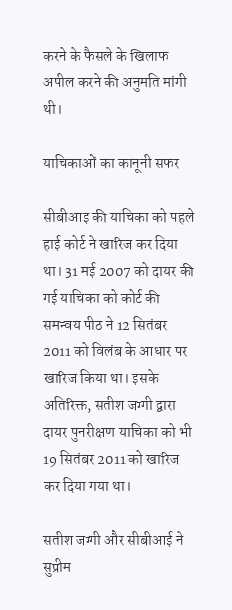करने के फैसले के खिलाफ अपील करने की अनुमति मांगी थी।

याचिकाओं का कानूनी सफर

सीबीआइ की याचिका को पहले हाई कोर्ट ने खारिज कर दिया था। 31 मई 2007 को दायर की गई याचिका को कोर्ट की समन्वय पीठ ने 12 सितंबर 2011 को विलंब के आधार पर खारिज किया था। इसके अतिरिक्त, सतीश जग्गी द्वारा दायर पुनरीक्षण याचिका को भी 19 सितंबर 2011 को खारिज कर दिया गया था।

सतीश जग्गी और सीबीआई ने सुप्रीम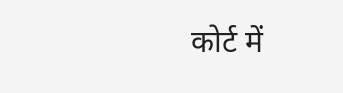कोर्ट में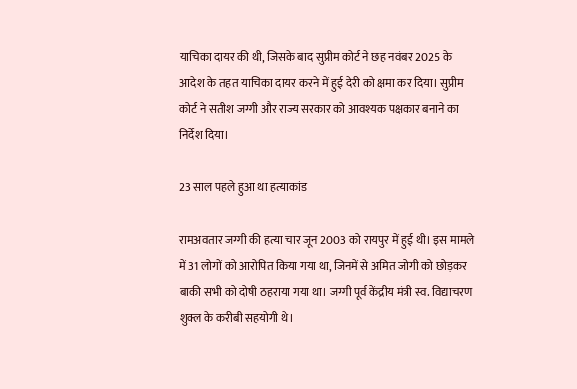याचिका दायर की थी, जिसके बाद सुप्रीम कोर्ट ने छह नवंबर 2025 के आदेश के तहत याचिका दायर करने में हुई देरी को क्षमा कर दिया। सुप्रीम कोर्ट ने सतीश जग्गी और राज्य सरकार को आवश्यक पक्षकार बनाने का निर्देश दिया।

23 साल पहले हुआ था हत्याकांड

रामअवतार जग्गी की हत्या चार जून 2003 को रायपुर में हुई थी। इस मामले में 31 लोगों को आरोपित किया गया था, जिनमें से अमित जोगी को छोड़कर बाकी सभी को दोषी ठहराया गया था। जग्गी पूर्व केंद्रीय मंत्री स्व. विद्याचरण शुक्ल के करीबी सहयोगी थे।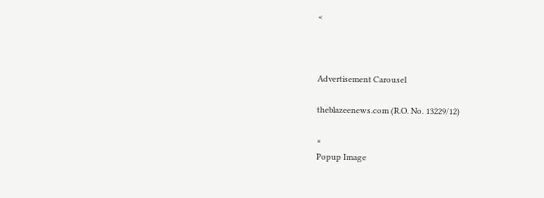<



Advertisement Carousel

theblazeenews.com (R.O. No. 13229/12)

×
Popup Image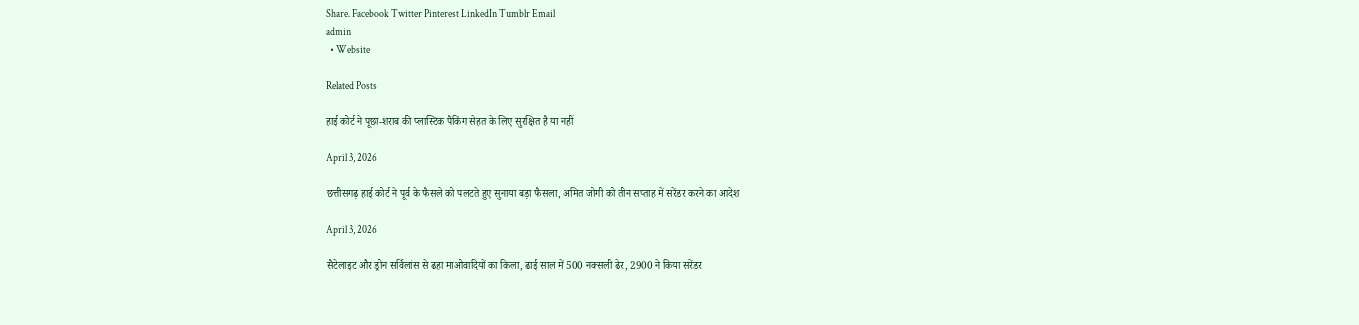Share. Facebook Twitter Pinterest LinkedIn Tumblr Email
admin
  • Website

Related Posts

हाई कोर्ट ने पूछा-शराब की प्लास्टिक पैकिंग सेहत के लिए सुरक्षित है या नहीं

April 3, 2026

छत्तीसगढ़ हाई कोर्ट ने पूर्व के फैसले को पलटते हुए सुनाया बड़ा फैसला, अमित जोगी को तीन सप्ताह में सरेंडर करने का आदेश

April 3, 2026

सैटेलाइट और ड्रोन सर्विलांस से ढहा माओवादियों का किला, ढाई साल में 500 नक्सली ढेर, 2900 ने किया सरेंडर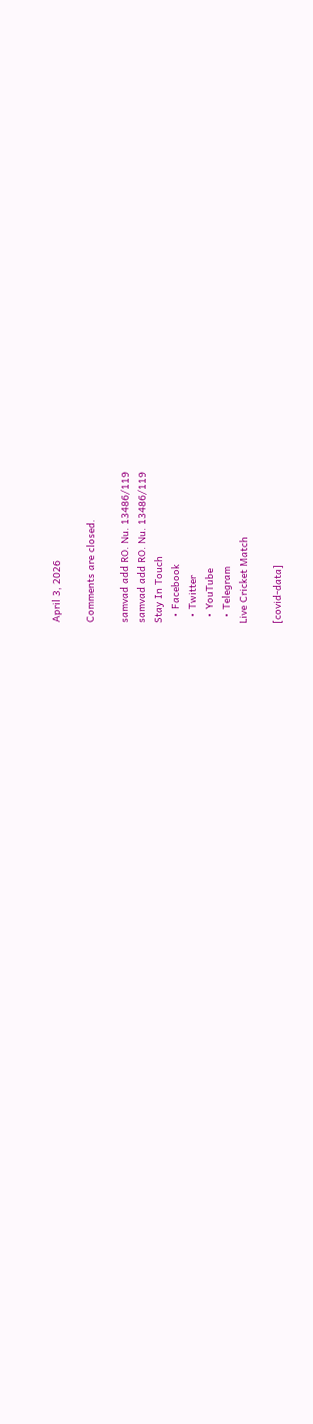April 3, 2026

Comments are closed.

samvad add RO. Nu. 13486/119
samvad add RO. Nu. 13486/119
Stay In Touch
  • Facebook
  • Twitter
  • YouTube
  • Telegram
Live Cricket Match

[covid-data]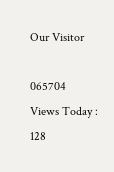Our Visitor

065704
Views Today : 128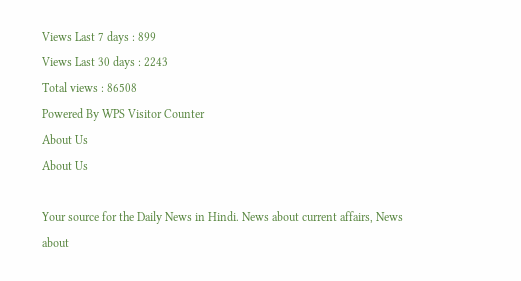Views Last 7 days : 899
Views Last 30 days : 2243
Total views : 86508
Powered By WPS Visitor Counter
About Us
About Us

Your source for the Daily News in Hindi. News about current affairs, News about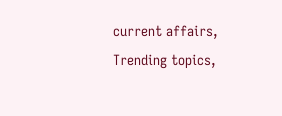current affairs, Trending topics,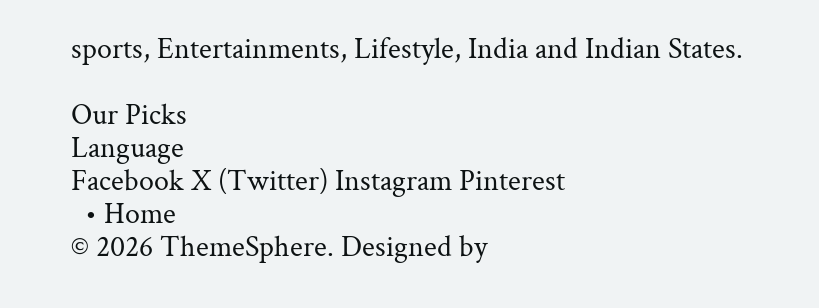sports, Entertainments, Lifestyle, India and Indian States.

Our Picks
Language
Facebook X (Twitter) Instagram Pinterest
  • Home
© 2026 ThemeSphere. Designed by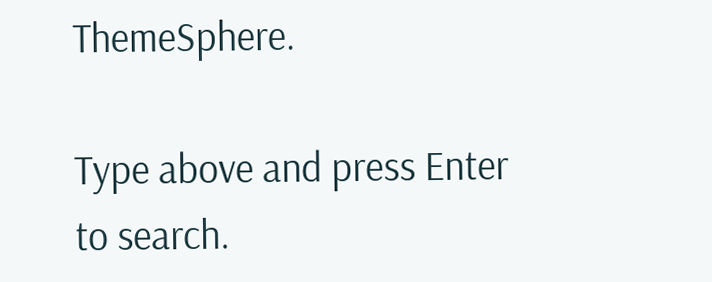ThemeSphere.

Type above and press Enter to search.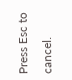Press Esc to cancel.